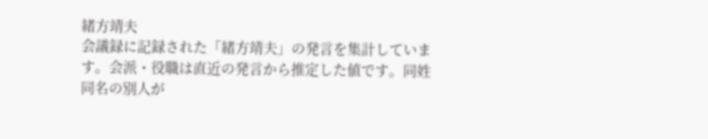緒方靖夫
会議録に記録された「緒方靖夫」の発言を集計しています。会派・役職は直近の発言から推定した値です。同姓同名の別人が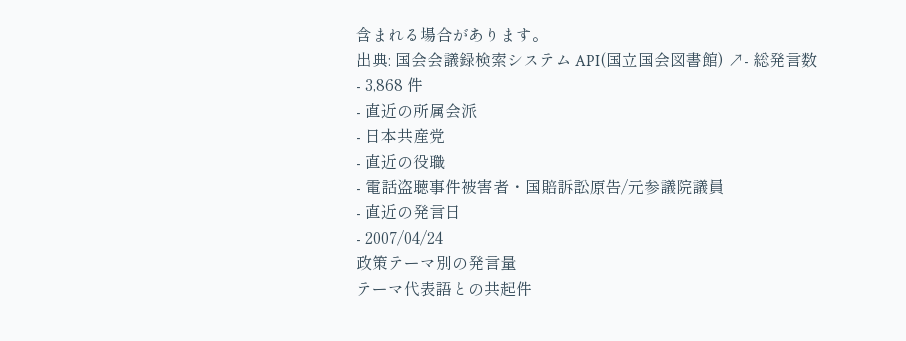含まれる場合があります。
出典: 国会会議録検索システム API(国立国会図書館) ↗- 総発言数
- 3,868 件
- 直近の所属会派
- 日本共産党
- 直近の役職
- 電話盗聴事件被害者・国賠訴訟原告/元参議院議員
- 直近の発言日
- 2007/04/24
政策テーマ別の発言量
テーマ代表語との共起件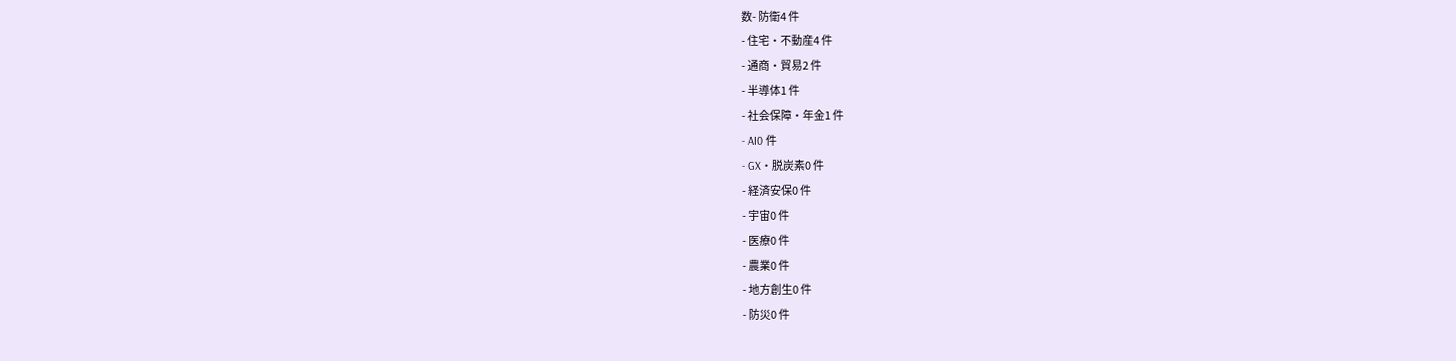数- 防衛4 件
- 住宅・不動産4 件
- 通商・貿易2 件
- 半導体1 件
- 社会保障・年金1 件
- AI0 件
- GX・脱炭素0 件
- 経済安保0 件
- 宇宙0 件
- 医療0 件
- 農業0 件
- 地方創生0 件
- 防災0 件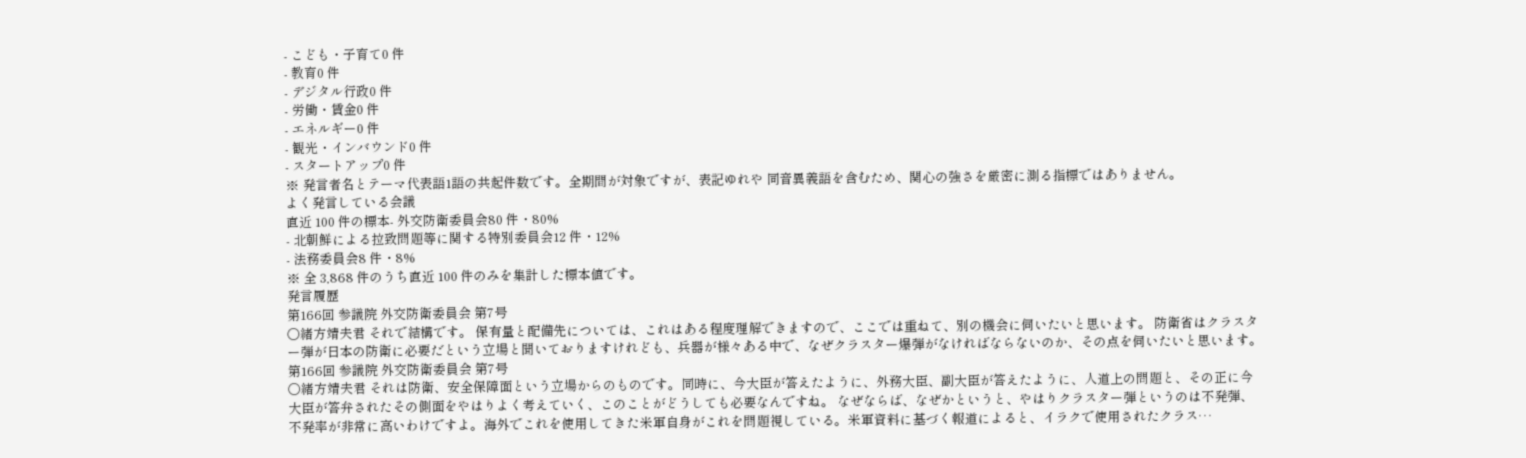- こども・子育て0 件
- 教育0 件
- デジタル行政0 件
- 労働・賃金0 件
- エネルギー0 件
- 観光・インバウンド0 件
- スタートアップ0 件
※ 発言者名とテーマ代表語1語の共起件数です。全期間が対象ですが、表記ゆれや 同音異義語を含むため、関心の強さを厳密に測る指標ではありません。
よく発言している会議
直近 100 件の標本- 外交防衛委員会80 件・80%
- 北朝鮮による拉致問題等に関する特別委員会12 件・12%
- 法務委員会8 件・8%
※ 全 3,868 件のうち直近 100 件のみを集計した標本値です。
発言履歴
第166回 参議院 外交防衛委員会 第7号
○緒方靖夫君 それで結構です。 保有量と配備先については、これはある程度理解できますので、ここでは重ねて、別の機会に伺いたいと思います。 防衛省はクラスター弾が日本の防衛に必要だという立場と聞いておりますけれども、兵器が様々ある中で、なぜクラスター爆弾がなければならないのか、その点を伺いたいと思います。
第166回 参議院 外交防衛委員会 第7号
○緒方靖夫君 それは防衛、安全保障面という立場からのものです。同時に、今大臣が答えたように、外務大臣、副大臣が答えたように、人道上の問題と、その正に今大臣が答弁されたその側面をやはりよく考えていく、このことがどうしても必要なんですね。 なぜならば、なぜかというと、やはりクラスター弾というのは不発弾、不発率が非常に高いわけですよ。海外でこれを使用してきた米軍自身がこれを問題視している。米軍資料に基づく報道によると、イラクで使用されたクラス…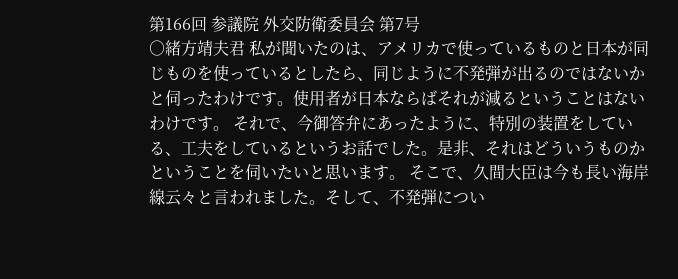第166回 参議院 外交防衛委員会 第7号
○緒方靖夫君 私が聞いたのは、アメリカで使っているものと日本が同じものを使っているとしたら、同じように不発弾が出るのではないかと伺ったわけです。使用者が日本ならばそれが減るということはないわけです。 それで、今御答弁にあったように、特別の装置をしている、工夫をしているというお話でした。是非、それはどういうものかということを伺いたいと思います。 そこで、久間大臣は今も長い海岸線云々と言われました。そして、不発弾につい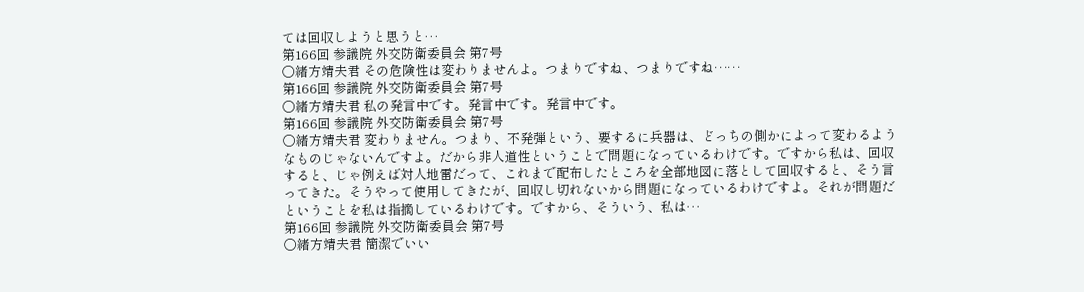ては回収しようと思うと…
第166回 参議院 外交防衛委員会 第7号
○緒方靖夫君 その危険性は変わりませんよ。つまりですね、つまりですね……
第166回 参議院 外交防衛委員会 第7号
○緒方靖夫君 私の発言中です。発言中です。発言中です。
第166回 参議院 外交防衛委員会 第7号
○緒方靖夫君 変わりません。つまり、不発弾という、要するに兵器は、どっちの側かによって変わるようなものじゃないんですよ。だから非人道性ということで問題になっているわけです。ですから私は、回収すると、じゃ例えば対人地雷だって、これまで配布したところを全部地図に落として回収すると、そう言ってきた。そうやって使用してきたが、回収し切れないから問題になっているわけですよ。それが問題だということを私は指摘しているわけです。ですから、そういう、私は…
第166回 参議院 外交防衛委員会 第7号
○緒方靖夫君 簡潔でいい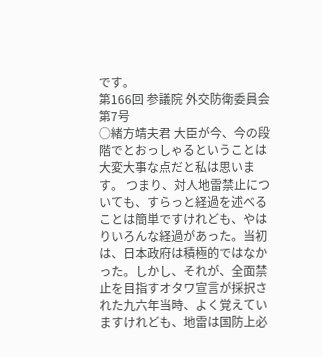です。
第166回 参議院 外交防衛委員会 第7号
○緒方靖夫君 大臣が今、今の段階でとおっしゃるということは大変大事な点だと私は思います。 つまり、対人地雷禁止についても、すらっと経過を述べることは簡単ですけれども、やはりいろんな経過があった。当初は、日本政府は積極的ではなかった。しかし、それが、全面禁止を目指すオタワ宣言が採択された九六年当時、よく覚えていますけれども、地雷は国防上必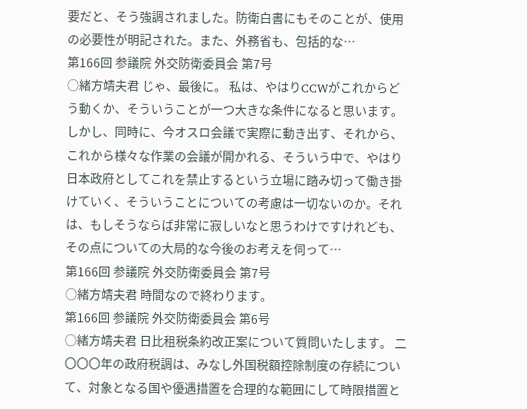要だと、そう強調されました。防衛白書にもそのことが、使用の必要性が明記された。また、外務省も、包括的な…
第166回 参議院 外交防衛委員会 第7号
○緒方靖夫君 じゃ、最後に。 私は、やはりCCWがこれからどう動くか、そういうことが一つ大きな条件になると思います。しかし、同時に、今オスロ会議で実際に動き出す、それから、これから様々な作業の会議が開かれる、そういう中で、やはり日本政府としてこれを禁止するという立場に踏み切って働き掛けていく、そういうことについての考慮は一切ないのか。それは、もしそうならば非常に寂しいなと思うわけですけれども、その点についての大局的な今後のお考えを伺って…
第166回 参議院 外交防衛委員会 第7号
○緒方靖夫君 時間なので終わります。
第166回 参議院 外交防衛委員会 第6号
○緒方靖夫君 日比租税条約改正案について質問いたします。 二〇〇〇年の政府税調は、みなし外国税額控除制度の存続について、対象となる国や優遇措置を合理的な範囲にして時限措置と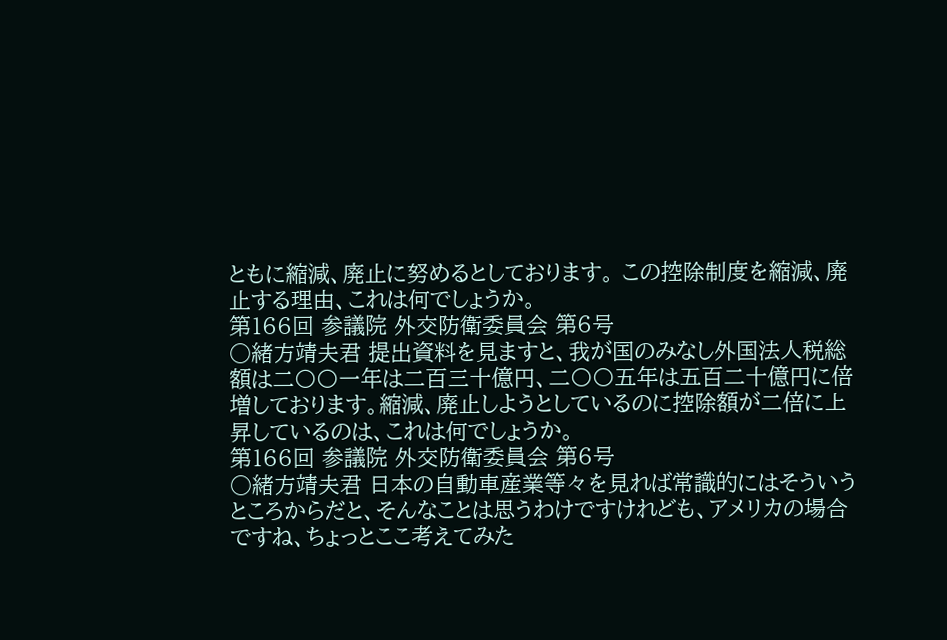ともに縮減、廃止に努めるとしております。 この控除制度を縮減、廃止する理由、これは何でしょうか。
第166回 参議院 外交防衛委員会 第6号
○緒方靖夫君 提出資料を見ますと、我が国のみなし外国法人税総額は二〇〇一年は二百三十億円、二〇〇五年は五百二十億円に倍増しております。縮減、廃止しようとしているのに控除額が二倍に上昇しているのは、これは何でしょうか。
第166回 参議院 外交防衛委員会 第6号
○緒方靖夫君 日本の自動車産業等々を見れば常識的にはそういうところからだと、そんなことは思うわけですけれども、アメリカの場合ですね、ちょっとここ考えてみた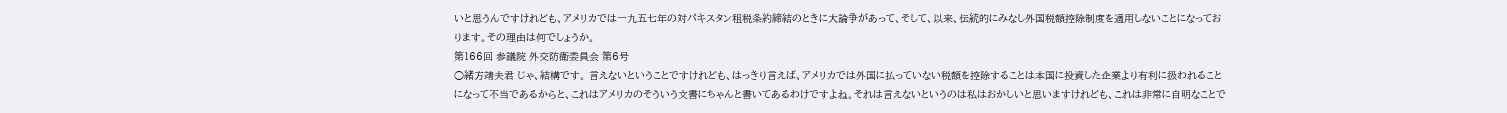いと思うんですけれども、アメリカでは一九五七年の対パキスタン租税条約締結のときに大論争があって、そして、以来、伝統的にみなし外国税額控除制度を適用しないことになっております。その理由は何でしょうか。
第166回 参議院 外交防衛委員会 第6号
○緒方靖夫君 じゃ、結構です。 言えないということですけれども、はっきり言えば、アメリカでは外国に払っていない税額を控除することは本国に投資した企業より有利に扱われることになって不当であるからと、これはアメリカのそういう文書にちゃんと書いてあるわけですよね。それは言えないというのは私はおかしいと思いますけれども、これは非常に自明なことで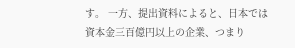す。 一方、提出資料によると、日本では資本金三百億円以上の企業、つまり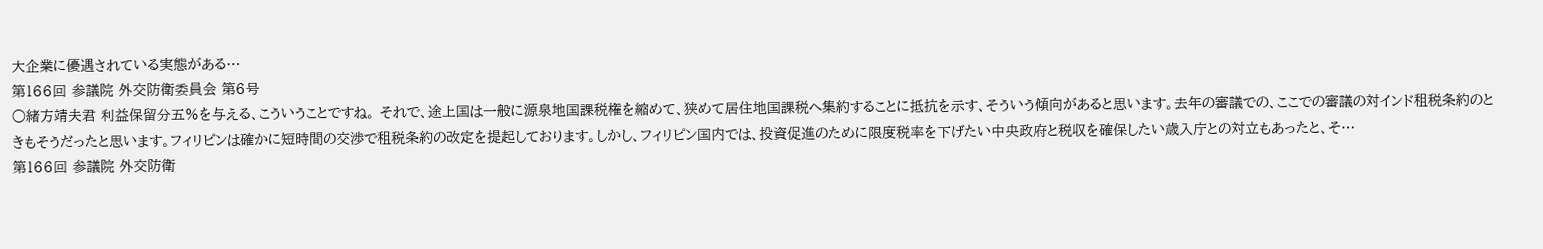大企業に優遇されている実態がある…
第166回 参議院 外交防衛委員会 第6号
○緒方靖夫君 利益保留分五%を与える、こういうことですね。 それで、途上国は一般に源泉地国課税権を縮めて、狭めて居住地国課税へ集約することに抵抗を示す、そういう傾向があると思います。去年の審議での、ここでの審議の対インド租税条約のときもそうだったと思います。フィリピンは確かに短時間の交渉で租税条約の改定を提起しております。しかし、フィリピン国内では、投資促進のために限度税率を下げたい中央政府と税収を確保したい歳入庁との対立もあったと、そ…
第166回 参議院 外交防衛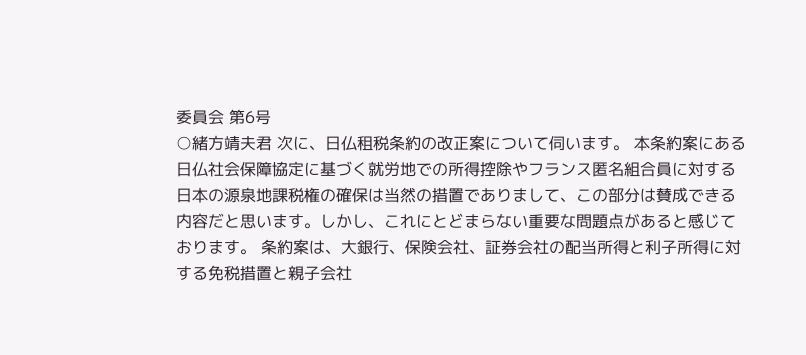委員会 第6号
○緒方靖夫君 次に、日仏租税条約の改正案について伺います。 本条約案にある日仏社会保障協定に基づく就労地での所得控除やフランス匿名組合員に対する日本の源泉地課税権の確保は当然の措置でありまして、この部分は賛成できる内容だと思います。しかし、これにとどまらない重要な問題点があると感じております。 条約案は、大銀行、保険会社、証券会社の配当所得と利子所得に対する免税措置と親子会社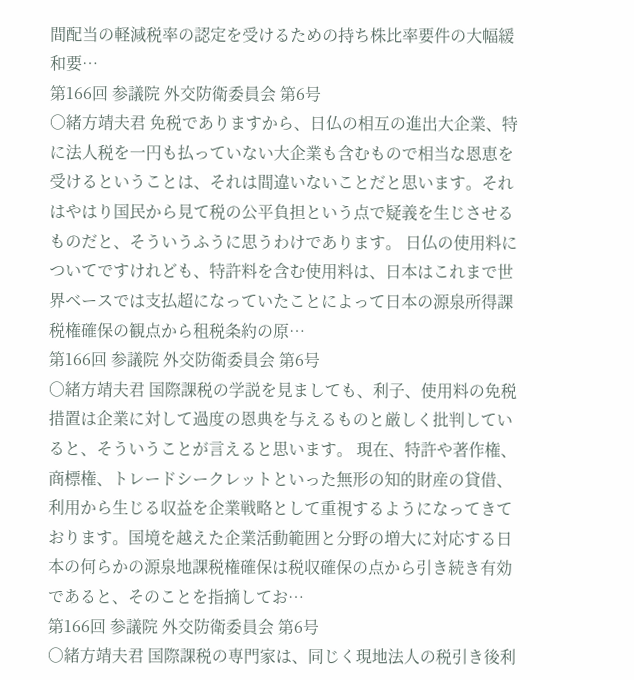間配当の軽減税率の認定を受けるための持ち株比率要件の大幅緩和要…
第166回 参議院 外交防衛委員会 第6号
○緒方靖夫君 免税でありますから、日仏の相互の進出大企業、特に法人税を一円も払っていない大企業も含むもので相当な恩恵を受けるということは、それは間違いないことだと思います。それはやはり国民から見て税の公平負担という点で疑義を生じさせるものだと、そういうふうに思うわけであります。 日仏の使用料についてですけれども、特許料を含む使用料は、日本はこれまで世界ベースでは支払超になっていたことによって日本の源泉所得課税権確保の観点から租税条約の原…
第166回 参議院 外交防衛委員会 第6号
○緒方靖夫君 国際課税の学説を見ましても、利子、使用料の免税措置は企業に対して過度の恩典を与えるものと厳しく批判していると、そういうことが言えると思います。 現在、特許や著作権、商標権、トレードシークレットといった無形の知的財産の貸借、利用から生じる収益を企業戦略として重視するようになってきております。国境を越えた企業活動範囲と分野の増大に対応する日本の何らかの源泉地課税権確保は税収確保の点から引き続き有効であると、そのことを指摘してお…
第166回 参議院 外交防衛委員会 第6号
○緒方靖夫君 国際課税の専門家は、同じく現地法人の税引き後利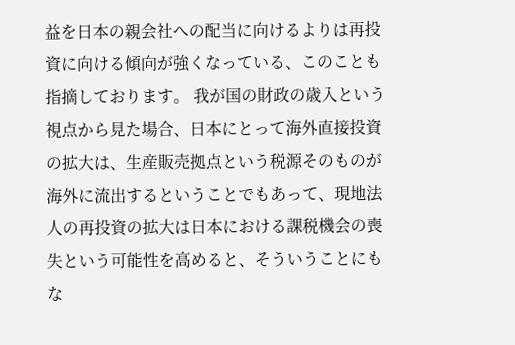益を日本の親会社への配当に向けるよりは再投資に向ける傾向が強くなっている、このことも指摘しております。 我が国の財政の歳入という視点から見た場合、日本にとって海外直接投資の拡大は、生産販売拠点という税源そのものが海外に流出するということでもあって、現地法人の再投資の拡大は日本における課税機会の喪失という可能性を高めると、そういうことにもな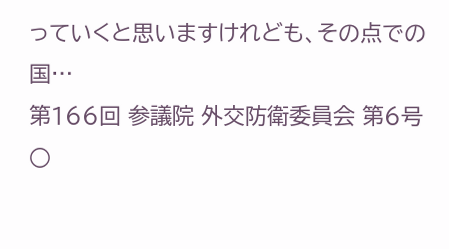っていくと思いますけれども、その点での国…
第166回 参議院 外交防衛委員会 第6号
○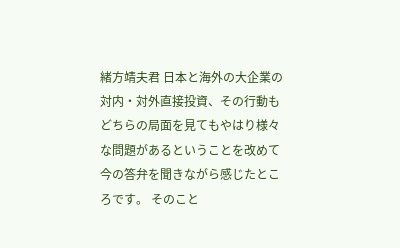緒方靖夫君 日本と海外の大企業の対内・対外直接投資、その行動もどちらの局面を見てもやはり様々な問題があるということを改めて今の答弁を聞きながら感じたところです。 そのこと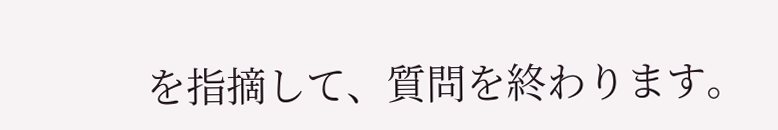を指摘して、質問を終わります。